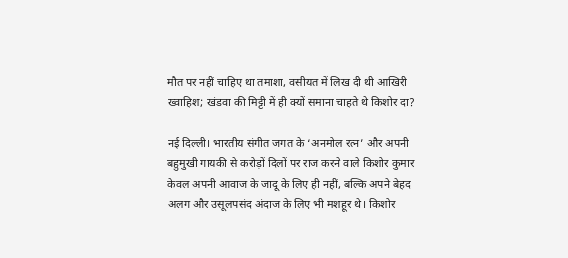मौत पर नहीं चाहिए था तमाशा, वसीयत में लिख दी थी आखिरी ख्वाहिश; खंडवा की मिट्टी में ही क्यों समाना चाहते थे किशोर दा?

नई दिल्ली। भारतीय संगीत जगत के ‘अनमोल रत्न’ और अपनी बहुमुखी गायकी से करोड़ों दिलों पर राज करने वाले किशोर कुमार केवल अपनी आवाज के जादू के लिए ही नहीं, बल्कि अपने बेहद अलग और उसूलपसंद अंदाज के लिए भी मशहूर थे। किशोर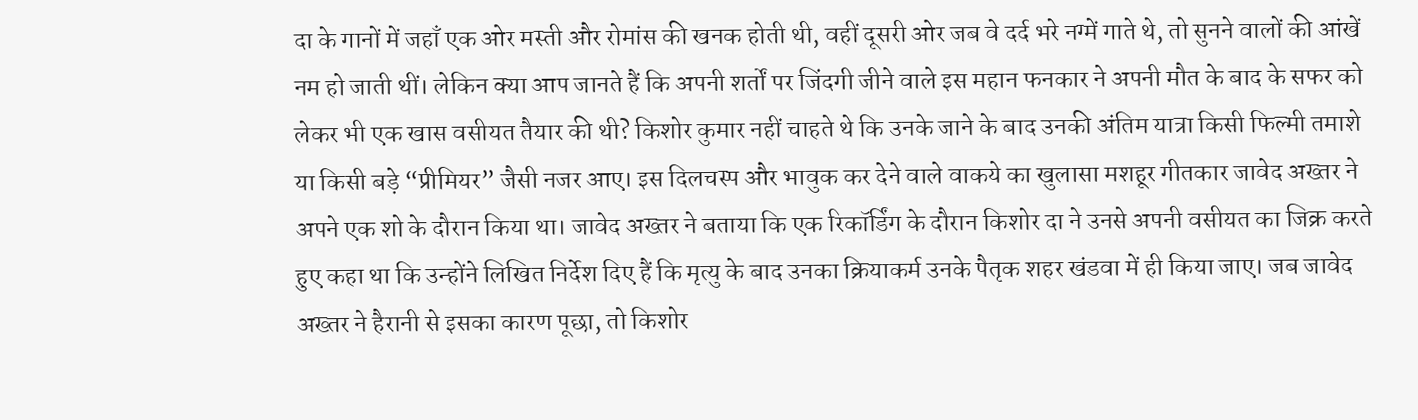दा के गानों में जहाँ एक ओर मस्ती और रोमांस की खनक होती थी, वहीं दूसरी ओर जब वे दर्द भरे नग्में गाते थे, तो सुनने वालों की आंखें नम हो जाती थीं। लेकिन क्या आप जानते हैं कि अपनी शर्तों पर जिंदगी जीने वाले इस महान फनकार ने अपनी मौत के बाद के सफर को लेकर भी एक खास वसीयत तैयार की थी? किशोर कुमार नहीं चाहते थे कि उनके जाने के बाद उनकी अंतिम यात्रा किसी फिल्मी तमाशे या किसी बड़े “प्रीमियर” जैसी नजर आए। इस दिलचस्प और भावुक कर देने वाले वाकये का खुलासा मशहूर गीतकार जावेद अख्तर ने अपने एक शो के दौरान किया था। जावेद अख्तर ने बताया कि एक रिकॉर्डिंग के दौरान किशोर दा ने उनसे अपनी वसीयत का जिक्र करते हुए कहा था कि उन्होंने लिखित निर्देश दिए हैं कि मृत्यु के बाद उनका क्रियाकर्म उनके पैतृक शहर खंडवा में ही किया जाए। जब जावेद अख्तर ने हैरानी से इसका कारण पूछा, तो किशोर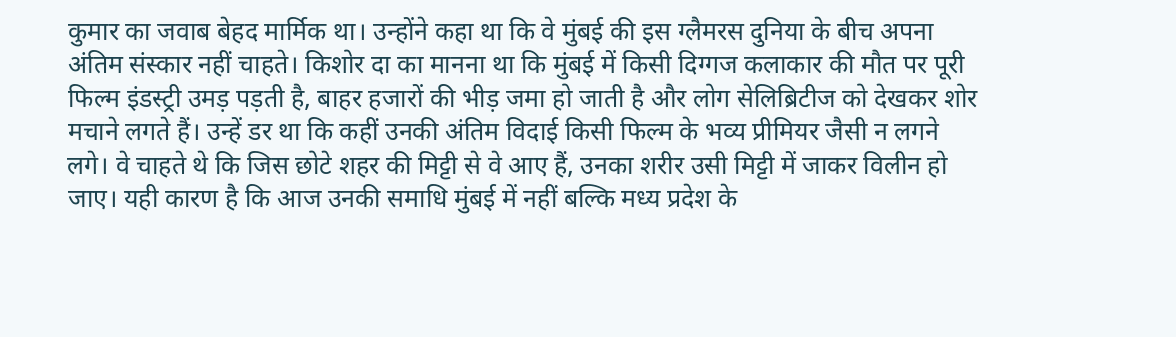कुमार का जवाब बेहद मार्मिक था। उन्होंने कहा था कि वे मुंबई की इस ग्लैमरस दुनिया के बीच अपना अंतिम संस्कार नहीं चाहते। किशोर दा का मानना था कि मुंबई में किसी दिग्गज कलाकार की मौत पर पूरी फिल्म इंडस्ट्री उमड़ पड़ती है, बाहर हजारों की भीड़ जमा हो जाती है और लोग सेलिब्रिटीज को देखकर शोर मचाने लगते हैं। उन्हें डर था कि कहीं उनकी अंतिम विदाई किसी फिल्म के भव्य प्रीमियर जैसी न लगने लगे। वे चाहते थे कि जिस छोटे शहर की मिट्टी से वे आए हैं, उनका शरीर उसी मिट्टी में जाकर विलीन हो जाए। यही कारण है कि आज उनकी समाधि मुंबई में नहीं बल्कि मध्य प्रदेश के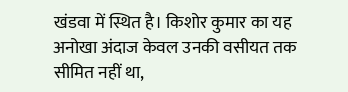खंडवा में स्थित है। किशोर कुमार का यह अनोखा अंदाज केवल उनकी वसीयत तक सीमित नहीं था,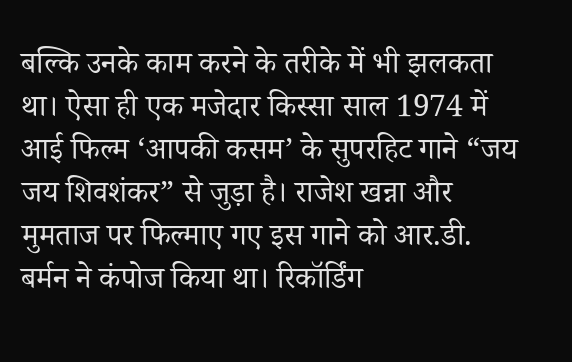बल्कि उनके काम करने के तरीके में भी झलकता था। ऐसा ही एक मजेदार किस्सा साल 1974 में आई फिल्म ‘आपकी कसम’ के सुपरहिट गाने “जय जय शिवशंकर” से जुड़ा है। राजेश खन्ना और मुमताज पर फिल्माए गए इस गाने को आर.डी. बर्मन ने कंपोज किया था। रिकॉर्डिंग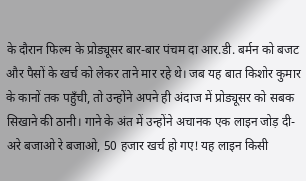के दौरान फिल्म के प्रोड्यूसर बार-बार पंचम दा आर.डी. बर्मन को बजट और पैसों के खर्च को लेकर ताने मार रहे थे। जब यह बात किशोर कुमार के कानों तक पहुँची, तो उन्होंने अपने ही अंदाज में प्रोड्यूसर को सबक सिखाने की ठानी। गाने के अंत में उन्होंने अचानक एक लाइन जोड़ दी- अरे बजाओ रे बजाओ, 50 हजार खर्च हो गए! यह लाइन किसी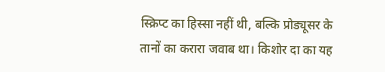स्क्रिप्ट का हिस्सा नहीं थी, बल्कि प्रोड्यूसर के तानों का करारा जवाब था। किशोर दा का यह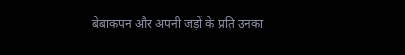बेबाकपन और अपनी जड़ों के प्रति उनका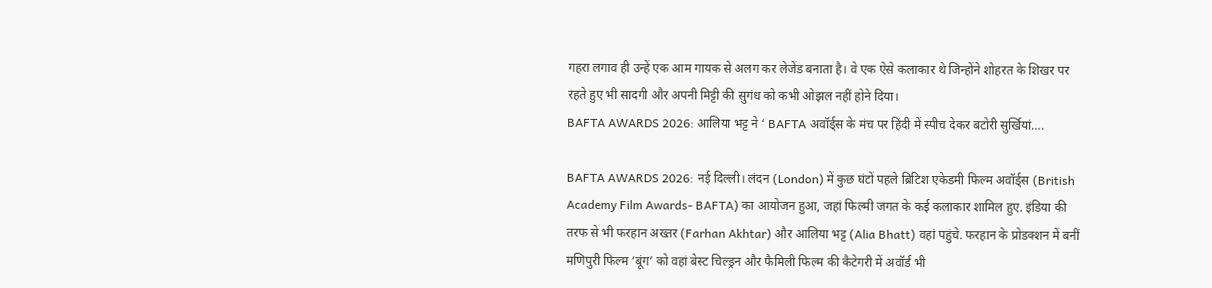गहरा लगाव ही उन्हें एक आम गायक से अलग कर लेजेंड बनाता है। वे एक ऐसे कलाकार थे जिन्होंने शोहरत के शिखर पर रहते हुए भी सादगी और अपनी मिट्टी की सुगंध को कभी ओझल नहीं होने दिया।
BAFTA AWARDS 2026: आलिया भट्ट ने ‘ BAFTA अवॉर्ड्स के मंच पर हिंदी में स्पीच देकर बटोरी सुर्खियां….

BAFTA AWARDS 2026: नई दिल्ली। लंदन (London) में कुछ घंटों पहले ब्रिटिश एकेडमी फिल्म अवॉर्ड्स (British Academy Film Awards- BAFTA) का आयोजन हुआ, जहां फिल्मी जगत के कई कलाकार शामिल हुए. इंडिया की तरफ से भी फरहान अख्तर (Farhan Akhtar) और आलिया भट्ट (Alia Bhatt) वहां पहुंचे. फरहान के प्रोडक्शन में बनीं मणिपुरी फिल्म ‘बूंग’ को वहां बेस्ट चिल्ड्रन और फैमिली फिल्म की कैटेगरी में अवॉर्ड भी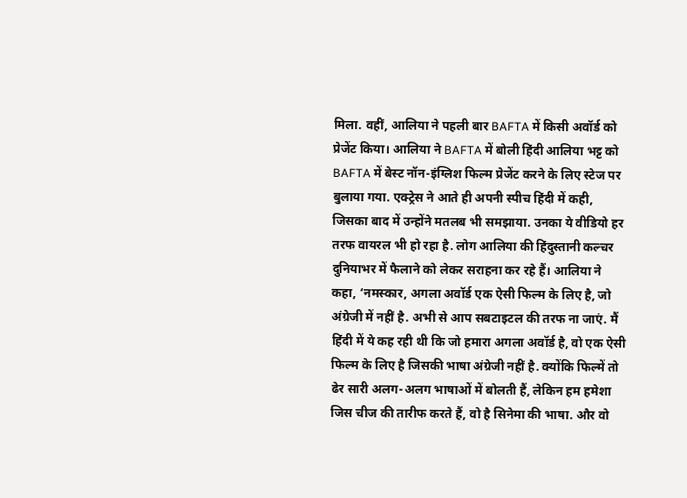मिला. वहीं, आलिया ने पहली बार BAFTA में किसी अवॉर्ड को प्रेजेंट किया। आलिया ने BAFTA में बोली हिंदी आलिया भट्ट को BAFTA में बेस्ट नॉन-इंग्लिश फिल्म प्रेजेंट करने के लिए स्टेज पर बुलाया गया. एक्ट्रेस ने आते ही अपनी स्पीच हिंदी में कही, जिसका बाद में उन्होंने मतलब भी समझाया. उनका ये वीडियो हर तरफ वायरल भी हो रहा है. लोग आलिया की हिंदुस्तानी कल्चर दुनियाभर में फैलाने को लेकर सराहना कर रहे हैं। आलिया ने कहा, ‘नमस्कार, अगला अवॉर्ड एक ऐसी फिल्म के लिए है, जो अंग्रेजी में नहीं है. अभी से आप सबटाइटल की तरफ ना जाएं. मैं हिंदी में ये कह रही थी कि जो हमारा अगला अवॉर्ड है, वो एक ऐसी फिल्म के लिए है जिसकी भाषा अंग्रेजी नहीं है. क्योंकि फिल्में तो ढेर सारी अलग-अलग भाषाओं में बोलती हैं, लेकिन हम हमेशा जिस चीज की तारीफ करते हैं, वो है सिनेमा की भाषा. और वो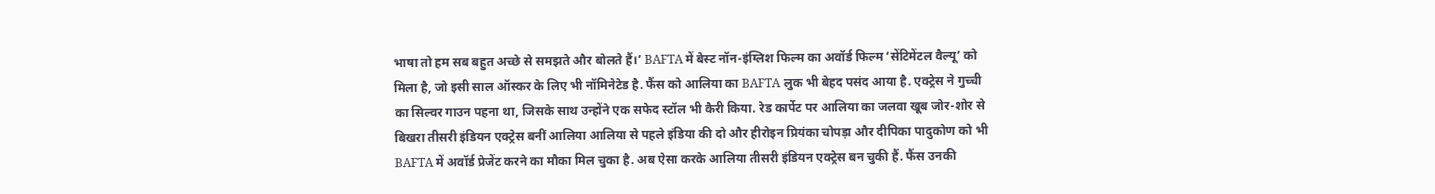भाषा तो हम सब बहुत अच्छे से समझते और बोलते हैं।’ BAFTA में बेस्ट नॉन-इंग्लिश फिल्म का अवॉर्ड फिल्म ‘सेंटिमेंटल वैल्यू’ को मिला है, जो इसी साल ऑस्कर के लिए भी नॉमिनेटेड है. फैंस को आलिया का BAFTA लुक भी बेहद पसंद आया है. एक्ट्रेस ने गुच्ची का सिल्वर गाउन पहना था, जिसके साथ उन्होंने एक सफेद स्टॉल भी कैरी किया. रेड कार्पेट पर आलिया का जलवा खूब जोर-शोर से बिखरा तीसरी इंडियन एक्ट्रेस बनीं आलिया आलिया से पहले इंडिया की दो और हीरोइन प्रियंका चोपड़ा और दीपिका पादुकोण को भी BAFTA में अवॉर्ड प्रेजेंट करने का मौका मिल चुका है. अब ऐसा करके आलिया तीसरी इंडियन एक्ट्रेस बन चुकी हैं. फैंस उनकी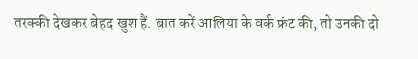तरक्की देखकर बेहद खुश हैं. बात करें आलिया के वर्क फ्रंट की, तो उनकी दो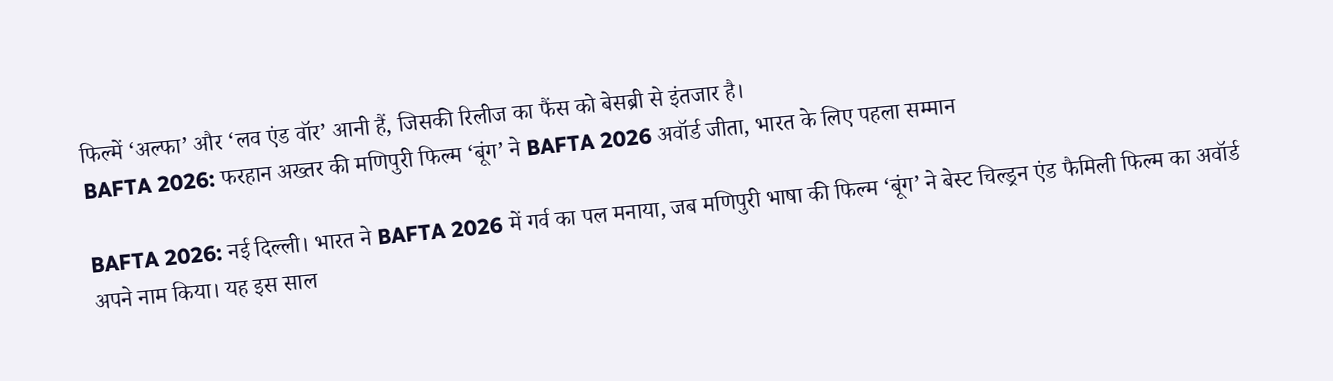फिल्में ‘अल्फा’ और ‘लव एंड वॉर’ आनी हैं, जिसकी रिलीज का फैंस को बेसब्री से इंतजार है।
BAFTA 2026: फरहान अख्तर की मणिपुरी फिल्म ‘बूंग’ ने BAFTA 2026 अवॉर्ड जीता, भारत के लिए पहला सम्मान

BAFTA 2026: नई दिल्ली। भारत ने BAFTA 2026 में गर्व का पल मनाया, जब मणिपुरी भाषा की फिल्म ‘बूंग’ ने बेस्ट चिल्ड्रन एंड फैमिली फिल्म का अवॉर्ड अपने नाम किया। यह इस साल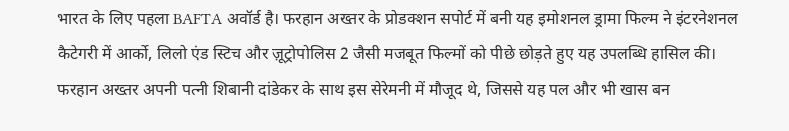भारत के लिए पहला BAFTA अवॉर्ड है। फरहान अख्तर के प्रोडक्शन सपोर्ट में बनी यह इमोशनल ड्रामा फिल्म ने इंटरनेशनल कैटेगरी में आर्को, लिलो एंड स्टिच और ज़ूट्रोपोलिस 2 जैसी मजबूत फिल्मों को पीछे छोड़ते हुए यह उपलब्धि हासिल की। फरहान अख्तर अपनी पत्नी शिबानी दांडेकर के साथ इस सेरेमनी में मौजूद थे, जिससे यह पल और भी खास बन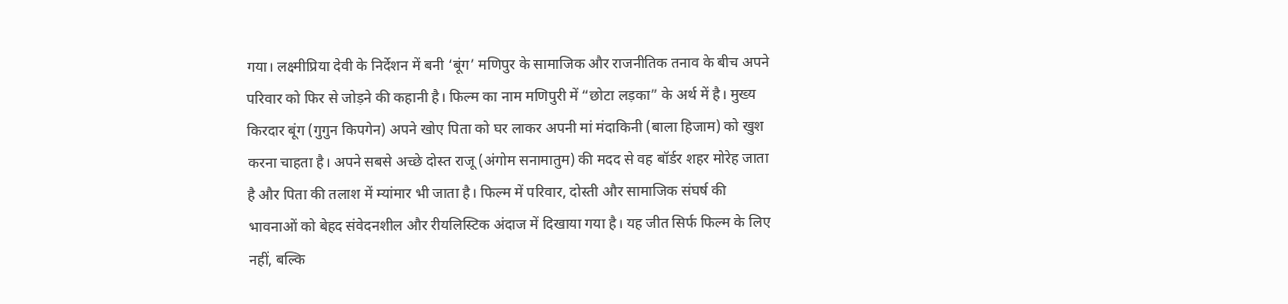गया। लक्ष्मीप्रिया देवी के निर्देशन में बनी ‘बूंग’ मणिपुर के सामाजिक और राजनीतिक तनाव के बीच अपने परिवार को फिर से जोड़ने की कहानी है। फिल्म का नाम मणिपुरी में “छोटा लड़का” के अर्थ में है। मुख्य किरदार बूंग (गुगुन किपगेन) अपने खोए पिता को घर लाकर अपनी मां मंदाकिनी (बाला हिजाम) को खुश करना चाहता है। अपने सबसे अच्छे दोस्त राजू (अंगोम सनामातुम) की मदद से वह बॉर्डर शहर मोरेह जाता है और पिता की तलाश में म्यांमार भी जाता है। फिल्म में परिवार, दोस्ती और सामाजिक संघर्ष की भावनाओं को बेहद संवेदनशील और रीयलिस्टिक अंदाज में दिखाया गया है। यह जीत सिर्फ फिल्म के लिए नहीं, बल्कि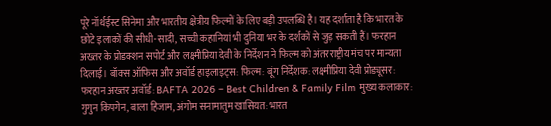पूरे नॉर्थईस्ट सिनेमा और भारतीय क्षेत्रीय फिल्मों के लिए बड़ी उपलब्धि है। यह दर्शाता है कि भारत के छोटे इलाकों की सीधी-सादी, सच्ची कहानियां भी दुनिया भर के दर्शकों से जुड़ सकती हैं। फरहान अख्तर के प्रोडक्शन सपोर्ट और लक्ष्मीप्रिया देवी के निर्देशन ने फिल्म को अंतरराष्ट्रीय मंच पर मान्यता दिलाई। बॉक्स ऑफिस और अवॉर्ड हाइलाइट्स: फिल्म: बूंग निर्देशक: लक्ष्मीप्रिया देवी प्रोड्यूसर: फरहान अख्तर अवॉर्ड: BAFTA 2026 – Best Children & Family Film मुख्य कलाकार: गुगुन किपगेन, बाला हिजाम, अंगोम सनामातुम खासियत: भारत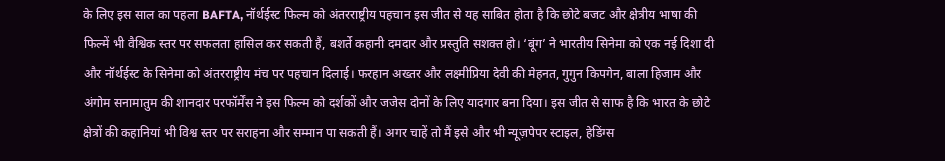के लिए इस साल का पहला BAFTA, नॉर्थईस्ट फिल्म को अंतरराष्ट्रीय पहचान इस जीत से यह साबित होता है कि छोटे बजट और क्षेत्रीय भाषा की फिल्में भी वैश्विक स्तर पर सफलता हासिल कर सकती हैं, बशर्ते कहानी दमदार और प्रस्तुति सशक्त हो। ‘बूंग’ ने भारतीय सिनेमा को एक नई दिशा दी और नॉर्थईस्ट के सिनेमा को अंतरराष्ट्रीय मंच पर पहचान दिलाई। फरहान अख्तर और लक्ष्मीप्रिया देवी की मेहनत, गुगुन किपगेन, बाला हिजाम और अंगोम सनामातुम की शानदार परफॉर्मेंस ने इस फिल्म को दर्शकों और जजेस दोनों के लिए यादगार बना दिया। इस जीत से साफ है कि भारत के छोटे क्षेत्रों की कहानियां भी विश्व स्तर पर सराहना और सम्मान पा सकती हैं। अगर चाहें तो मैं इसे और भी न्यूज़पेपर स्टाइल, हेडिंग्स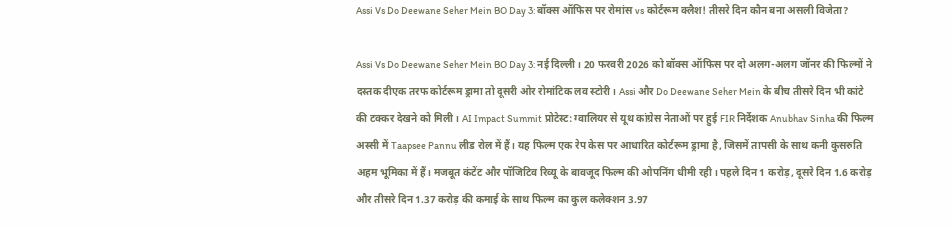Assi Vs Do Deewane Seher Mein BO Day 3: बॉक्स ऑफिस पर रोमांस vs कोर्टरूम क्लैश! तीसरे दिन कौन बना असली विजेता?

Assi Vs Do Deewane Seher Mein BO Day 3: नई दिल्ली। 20 फरवरी 2026 को बॉक्स ऑफिस पर दो अलग-अलग जॉनर की फिल्मों ने दस्तक दीएक तरफ कोर्टरूम ड्रामा तो दूसरी ओर रोमांटिक लव स्टोरी। Assi और Do Deewane Seher Mein के बीच तीसरे दिन भी कांटे की टक्कर देखने को मिली। AI Impact Summit प्रोटेस्ट: ग्वालियर से यूथ कांग्रेस नेताओं पर हुई FIR निर्देशक Anubhav Sinha की फिल्म अस्सी में Taapsee Pannu लीड रोल में हैं। यह फिल्म एक रेप केस पर आधारित कोर्टरूम ड्रामा है, जिसमें तापसी के साथ कनी कुसरुति अहम भूमिका में हैं। मजबूत कंटेंट और पॉजिटिव रिव्यू के बावजूद फिल्म की ओपनिंग धीमी रही। पहले दिन 1 करोड़, दूसरे दिन 1.6 करोड़ और तीसरे दिन 1.37 करोड़ की कमाई के साथ फिल्म का कुल कलेक्शन 3.97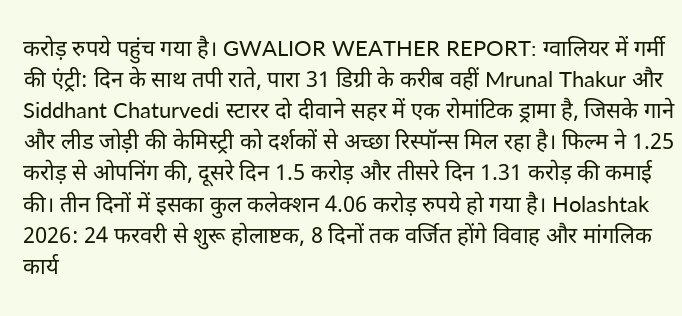करोड़ रुपये पहुंच गया है। GWALIOR WEATHER REPORT: ग्वालियर में गर्मी की एंट्री: दिन के साथ तपी राते, पारा 31 डिग्री के करीब वहीं Mrunal Thakur और Siddhant Chaturvedi स्टारर दो दीवाने सहर में एक रोमांटिक ड्रामा है, जिसके गाने और लीड जोड़ी की केमिस्ट्री को दर्शकों से अच्छा रिस्पॉन्स मिल रहा है। फिल्म ने 1.25 करोड़ से ओपनिंग की, दूसरे दिन 1.5 करोड़ और तीसरे दिन 1.31 करोड़ की कमाई की। तीन दिनों में इसका कुल कलेक्शन 4.06 करोड़ रुपये हो गया है। Holashtak 2026: 24 फरवरी से शुरू होलाष्टक, 8 दिनों तक वर्जित होंगे विवाह और मांगलिक कार्य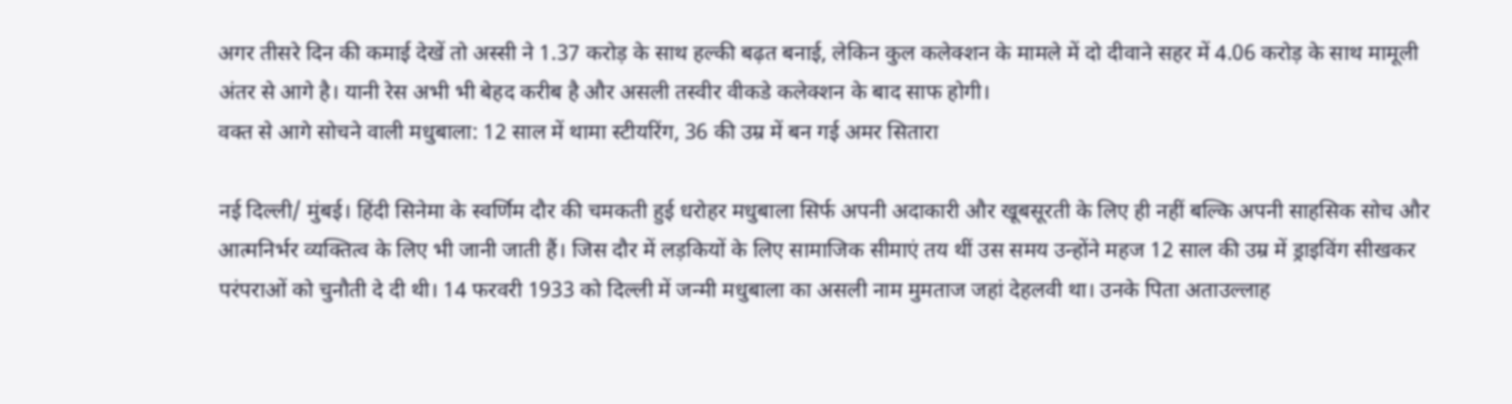अगर तीसरे दिन की कमाई देखें तो अस्सी ने 1.37 करोड़ के साथ हल्की बढ़त बनाई, लेकिन कुल कलेक्शन के मामले में दो दीवाने सहर में 4.06 करोड़ के साथ मामूली अंतर से आगे है। यानी रेस अभी भी बेहद करीब है और असली तस्वीर वीकडे कलेक्शन के बाद साफ होगी।
वक्त से आगे सोचने वाली मधुबाला: 12 साल में थामा स्टीयरिंग, 36 की उम्र में बन गई अमर सितारा

नई दिल्ली/ मुंबई। हिंदी सिनेमा के स्वर्णिम दौर की चमकती हुई धरोहर मधुबाला सिर्फ अपनी अदाकारी और खूबसूरती के लिए ही नहीं बल्कि अपनी साहसिक सोच और आत्मनिर्भर व्यक्तित्व के लिए भी जानी जाती हैं। जिस दौर में लड़कियों के लिए सामाजिक सीमाएं तय थीं उस समय उन्होंने महज 12 साल की उम्र में ड्राइविंग सीखकर परंपराओं को चुनौती दे दी थी। 14 फरवरी 1933 को दिल्ली में जन्मी मधुबाला का असली नाम मुमताज जहां देहलवी था। उनके पिता अताउल्लाह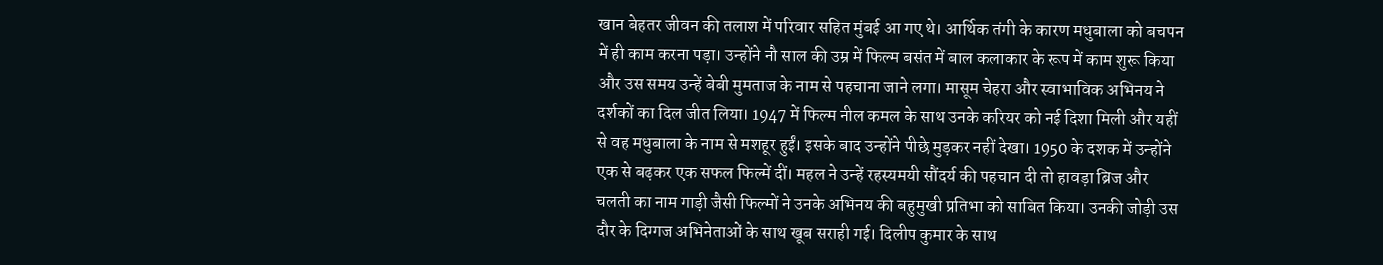खान बेहतर जीवन की तलाश में परिवार सहित मुंबई आ गए थे। आर्थिक तंगी के कारण मधुबाला को बचपन में ही काम करना पड़ा। उन्होंने नौ साल की उम्र में फिल्म बसंत में बाल कलाकार के रूप में काम शुरू किया और उस समय उन्हें बेबी मुमताज के नाम से पहचाना जाने लगा। मासूम चेहरा और स्वाभाविक अभिनय ने दर्शकों का दिल जीत लिया। 1947 में फिल्म नील कमल के साथ उनके करियर को नई दिशा मिली और यहीं से वह मधुबाला के नाम से मशहूर हुईं। इसके बाद उन्होंने पीछे मुड़कर नहीं देखा। 1950 के दशक में उन्होंने एक से बढ़कर एक सफल फिल्में दीं। महल ने उन्हें रहस्यमयी सौंदर्य की पहचान दी तो हावड़ा ब्रिज और चलती का नाम गाड़ी जैसी फिल्मों ने उनके अभिनय की बहुमुखी प्रतिभा को साबित किया। उनकी जोड़ी उस दौर के दिग्गज अभिनेताओं के साथ खूब सराही गई। दिलीप कुमार के साथ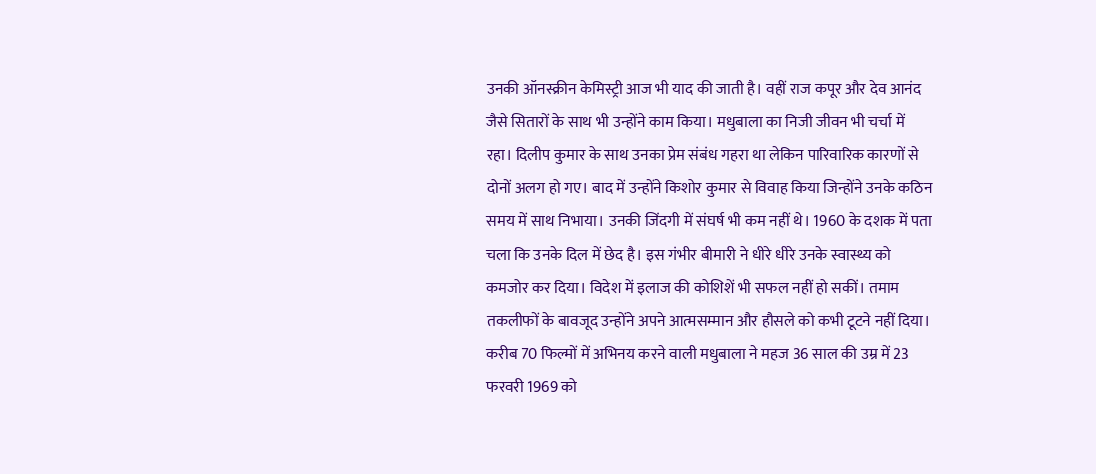उनकी ऑनस्क्रीन केमिस्ट्री आज भी याद की जाती है। वहीं राज कपूर और देव आनंद जैसे सितारों के साथ भी उन्होंने काम किया। मधुबाला का निजी जीवन भी चर्चा में रहा। दिलीप कुमार के साथ उनका प्रेम संबंध गहरा था लेकिन पारिवारिक कारणों से दोनों अलग हो गए। बाद में उन्होंने किशोर कुमार से विवाह किया जिन्होंने उनके कठिन समय में साथ निभाया। उनकी जिंदगी में संघर्ष भी कम नहीं थे। 1960 के दशक में पता चला कि उनके दिल में छेद है। इस गंभीर बीमारी ने धीरे धीरे उनके स्वास्थ्य को कमजोर कर दिया। विदेश में इलाज की कोशिशें भी सफल नहीं हो सकीं। तमाम तकलीफों के बावजूद उन्होंने अपने आत्मसम्मान और हौसले को कभी टूटने नहीं दिया। करीब 70 फिल्मों में अभिनय करने वाली मधुबाला ने महज 36 साल की उम्र में 23 फरवरी 1969 को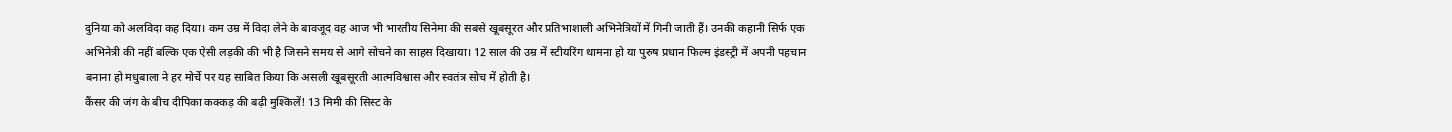दुनिया को अलविदा कह दिया। कम उम्र में विदा लेने के बावजूद वह आज भी भारतीय सिनेमा की सबसे खूबसूरत और प्रतिभाशाली अभिनेत्रियों में गिनी जाती हैं। उनकी कहानी सिर्फ एक अभिनेत्री की नहीं बल्कि एक ऐसी लड़की की भी है जिसने समय से आगे सोचने का साहस दिखाया। 12 साल की उम्र में स्टीयरिंग थामना हो या पुरुष प्रधान फिल्म इंडस्ट्री में अपनी पहचान बनाना हो मधुबाला ने हर मोर्चे पर यह साबित किया कि असली खूबसूरती आत्मविश्वास और स्वतंत्र सोच में होती है।
कैंसर की जंग के बीच दीपिका कक्कड़ की बढ़ी मुश्किलें! 13 मिमी की सिस्ट के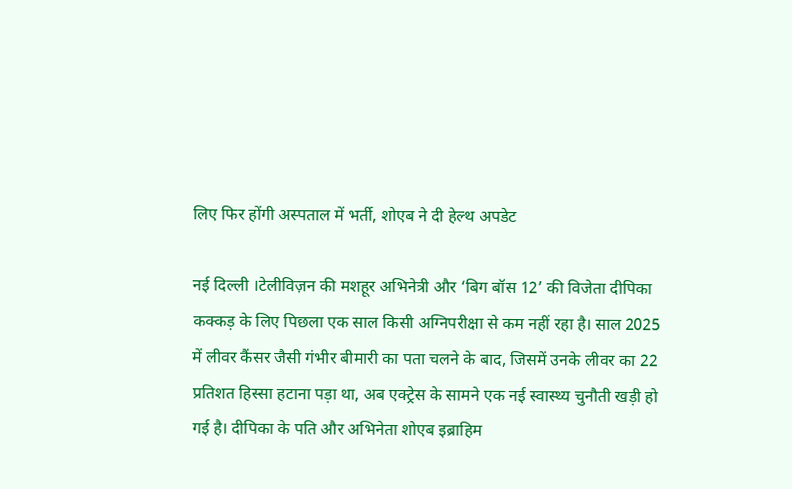लिए फिर होंगी अस्पताल में भर्ती, शोएब ने दी हेल्थ अपडेट

नई दिल्ली ।टेलीविज़न की मशहूर अभिनेत्री और ‘बिग बॉस 12’ की विजेता दीपिका कक्कड़ के लिए पिछला एक साल किसी अग्निपरीक्षा से कम नहीं रहा है। साल 2025 में लीवर कैंसर जैसी गंभीर बीमारी का पता चलने के बाद, जिसमें उनके लीवर का 22 प्रतिशत हिस्सा हटाना पड़ा था, अब एक्ट्रेस के सामने एक नई स्वास्थ्य चुनौती खड़ी हो गई है। दीपिका के पति और अभिनेता शोएब इब्राहिम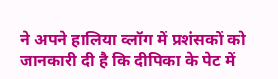ने अपने हालिया व्लॉग में प्रशंसकों को जानकारी दी है कि दीपिका के पेट में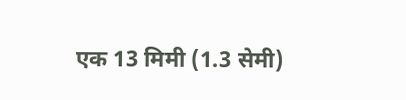एक 13 मिमी (1.3 सेमी)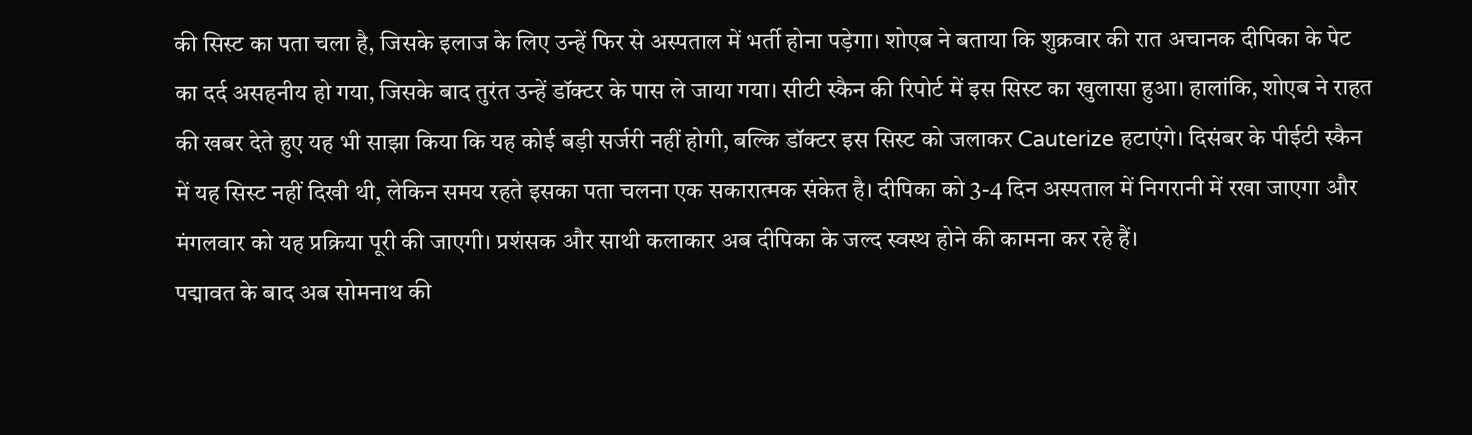की सिस्ट का पता चला है, जिसके इलाज के लिए उन्हें फिर से अस्पताल में भर्ती होना पड़ेगा। शोएब ने बताया कि शुक्रवार की रात अचानक दीपिका के पेट का दर्द असहनीय हो गया, जिसके बाद तुरंत उन्हें डॉक्टर के पास ले जाया गया। सीटी स्कैन की रिपोर्ट में इस सिस्ट का खुलासा हुआ। हालांकि, शोएब ने राहत की खबर देते हुए यह भी साझा किया कि यह कोई बड़ी सर्जरी नहीं होगी, बल्कि डॉक्टर इस सिस्ट को जलाकर Cauterize हटाएंगे। दिसंबर के पीईटी स्कैन में यह सिस्ट नहीं दिखी थी, लेकिन समय रहते इसका पता चलना एक सकारात्मक संकेत है। दीपिका को 3-4 दिन अस्पताल में निगरानी में रखा जाएगा और मंगलवार को यह प्रक्रिया पूरी की जाएगी। प्रशंसक और साथी कलाकार अब दीपिका के जल्द स्वस्थ होने की कामना कर रहे हैं।
पद्मावत के बाद अब सोमनाथ की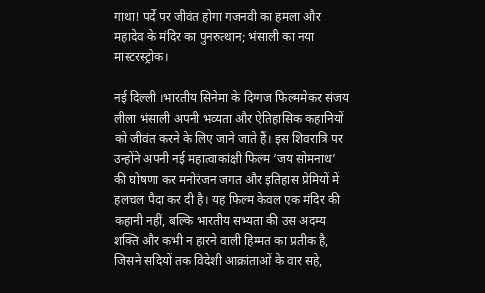गाथा! पर्दे पर जीवंत होगा गजनवी का हमला और महादेव के मंदिर का पुनरुत्थान; भंसाली का नया मास्टरस्ट्रोक।

नई दिल्ली ।भारतीय सिनेमा के दिग्गज फिल्ममेकर संजय लीला भंसाली अपनी भव्यता और ऐतिहासिक कहानियों को जीवंत करने के लिए जाने जाते हैं। इस शिवरात्रि पर उन्होंने अपनी नई महात्वाकांक्षी फिल्म ‘जय सोमनाथ’ की घोषणा कर मनोरंजन जगत और इतिहास प्रेमियों में हलचल पैदा कर दी है। यह फिल्म केवल एक मंदिर की कहानी नहीं, बल्कि भारतीय सभ्यता की उस अदम्य शक्ति और कभी न हारने वाली हिम्मत का प्रतीक है, जिसने सदियों तक विदेशी आक्रांताओं के वार सहे,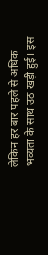लेकिन हर बार पहले से अधिक भव्यता के साथ उठ खड़ी हुई। इस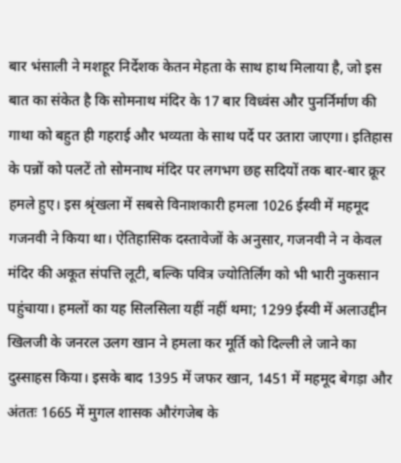बार भंसाली ने मशहूर निर्देशक केतन मेहता के साथ हाथ मिलाया है, जो इस बात का संकेत है कि सोमनाथ मंदिर के 17 बार विध्वंस और पुनर्निर्माण की गाथा को बहुत ही गहराई और भव्यता के साथ पर्दे पर उतारा जाएगा। इतिहास के पन्नों को पलटें तो सोमनाथ मंदिर पर लगभग छह सदियों तक बार-बार क्रूर हमले हुए। इस श्रृंखला में सबसे विनाशकारी हमला 1026 ईस्वी में महमूद गजनवी ने किया था। ऐतिहासिक दस्तावेजों के अनुसार, गजनवी ने न केवल मंदिर की अकूत संपत्ति लूटी, बल्कि पवित्र ज्योतिर्लिंग को भी भारी नुकसान पहुंचाया। हमलों का यह सिलसिला यहीं नहीं थमा; 1299 ईस्वी में अलाउद्दीन खिलजी के जनरल उलग खान ने हमला कर मूर्ति को दिल्ली ले जाने का दुस्साहस किया। इसके बाद 1395 में जफर खान, 1451 में महमूद बेगड़ा और अंततः 1665 में मुगल शासक औरंगजेब के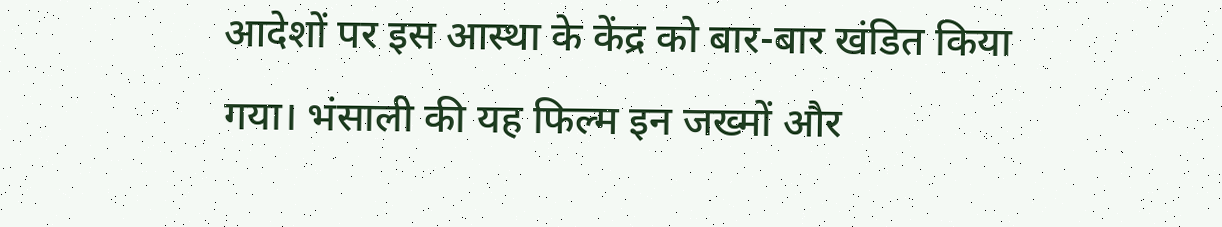आदेशों पर इस आस्था के केंद्र को बार-बार खंडित किया गया। भंसाली की यह फिल्म इन जख्मों और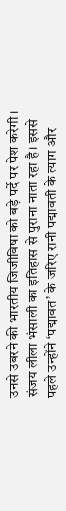उनसे उबरने की भारतीय जिजीविषा को बड़े पर्दे पर पेश करेगी। संजय लीला भंसाली का इतिहास से पुराना नाता रहा है। इससे पहले उन्होंने ‘पद्मावत’ के जरिए रानी पद्मावती के त्याग और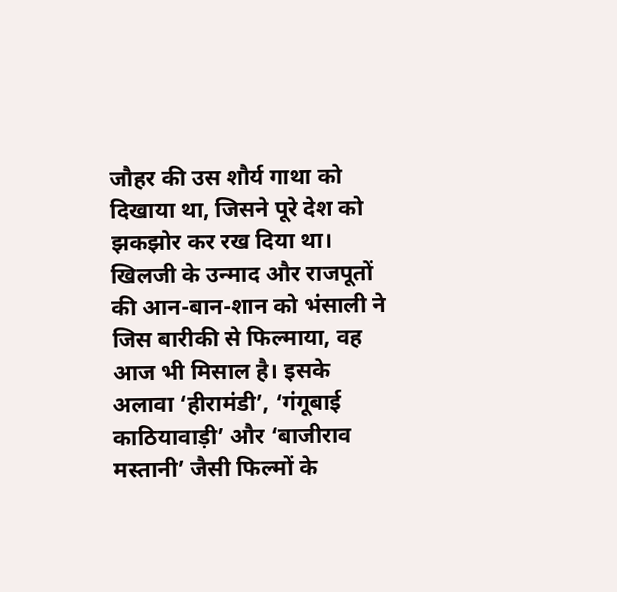जौहर की उस शौर्य गाथा को दिखाया था, जिसने पूरे देश को झकझोर कर रख दिया था। खिलजी के उन्माद और राजपूतों की आन-बान-शान को भंसाली ने जिस बारीकी से फिल्माया, वह आज भी मिसाल है। इसके अलावा ‘हीरामंडी’, ‘गंगूबाई काठियावाड़ी’ और ‘बाजीराव मस्तानी’ जैसी फिल्मों के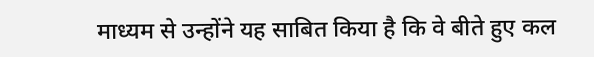माध्यम से उन्होंने यह साबित किया है कि वे बीते हुए कल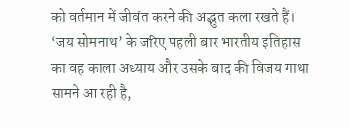को वर्तमान में जीवंत करने की अद्भुत कला रखते हैं। ‘जय सोमनाथ’ के जरिए पहली बार भारतीय इतिहास का वह काला अध्याय और उसके बाद की विजय गाथा सामने आ रही है,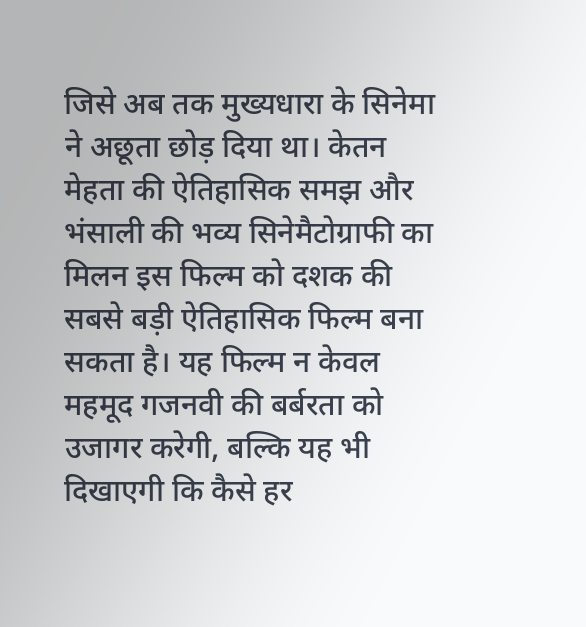जिसे अब तक मुख्यधारा के सिनेमा ने अछूता छोड़ दिया था। केतन मेहता की ऐतिहासिक समझ और भंसाली की भव्य सिनेमैटोग्राफी का मिलन इस फिल्म को दशक की सबसे बड़ी ऐतिहासिक फिल्म बना सकता है। यह फिल्म न केवल महमूद गजनवी की बर्बरता को उजागर करेगी, बल्कि यह भी दिखाएगी कि कैसे हर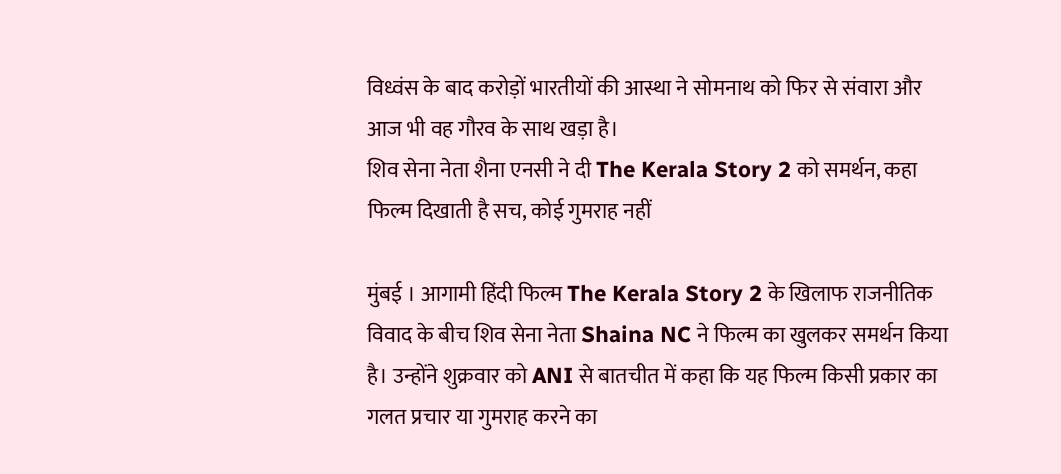विध्वंस के बाद करोड़ों भारतीयों की आस्था ने सोमनाथ को फिर से संवारा और आज भी वह गौरव के साथ खड़ा है।
शिव सेना नेता शैना एनसी ने दी The Kerala Story 2 को समर्थन, कहा फिल्म दिखाती है सच, कोई गुमराह नहीं

मुंबई । आगामी हिंदी फिल्म The Kerala Story 2 के खिलाफ राजनीतिक विवाद के बीच शिव सेना नेता Shaina NC ने फिल्म का खुलकर समर्थन किया है। उन्होंने शुक्रवार को ANI से बातचीत में कहा कि यह फिल्म किसी प्रकार का गलत प्रचार या गुमराह करने का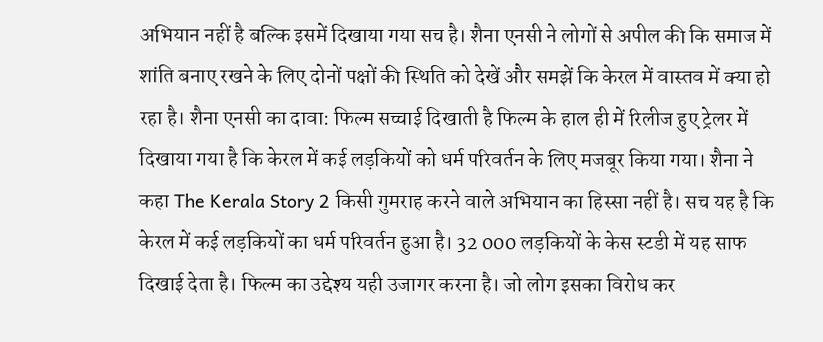अभियान नहीं है बल्कि इसमें दिखाया गया सच है। शैना एनसी ने लोगों से अपील की कि समाज में शांति बनाए रखने के लिए दोनों पक्षों की स्थिति को देखें और समझें कि केरल में वास्तव में क्या हो रहा है। शैना एनसी का दावा: फिल्म सच्चाई दिखाती है फिल्म के हाल ही में रिलीज हुए ट्रेलर में दिखाया गया है कि केरल में कई लड़कियों को धर्म परिवर्तन के लिए मजबूर किया गया। शैना ने कहा The Kerala Story 2 किसी गुमराह करने वाले अभियान का हिस्सा नहीं है। सच यह है कि केरल में कई लड़कियों का धर्म परिवर्तन हुआ है। 32 000 लड़कियों के केस स्टडी में यह साफ दिखाई देता है। फिल्म का उद्देश्य यही उजागर करना है। जो लोग इसका विरोध कर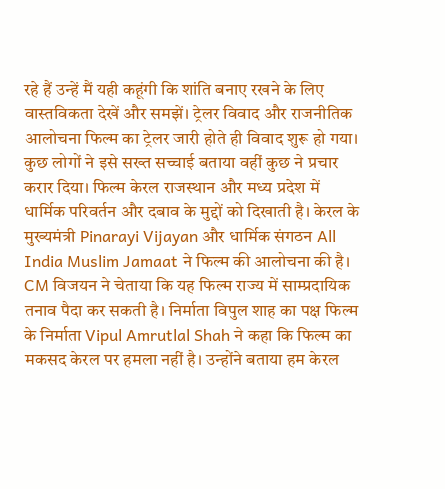रहे हैं उन्हें मैं यही कहूंगी कि शांति बनाए रखने के लिए वास्तविकता देखें और समझें। ट्रेलर विवाद और राजनीतिक आलोचना फिल्म का ट्रेलर जारी होते ही विवाद शुरू हो गया। कुछ लोगों ने इसे सख्त सच्चाई बताया वहीं कुछ ने प्रचार करार दिया। फिल्म केरल राजस्थान और मध्य प्रदेश में धार्मिक परिवर्तन और दबाव के मुद्दों को दिखाती है। केरल के मुख्यमंत्री Pinarayi Vijayan और धार्मिक संगठन All India Muslim Jamaat ने फिल्म की आलोचना की है। CM विजयन ने चेताया कि यह फिल्म राज्य में साम्प्रदायिक तनाव पैदा कर सकती है। निर्माता विपुल शाह का पक्ष फिल्म के निर्माता Vipul Amrutlal Shah ने कहा कि फिल्म का मकसद केरल पर हमला नहीं है। उन्होंने बताया हम केरल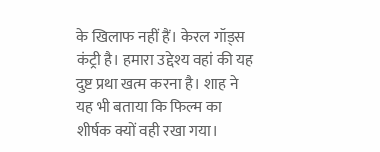के खिलाफ नहीं हैं। केरल गॉड्स कंट्री है। हमारा उद्देश्य वहां की यह दुष्ट प्रथा खत्म करना है। शाह ने यह भी बताया कि फिल्म का शीर्षक क्यों वही रखा गया।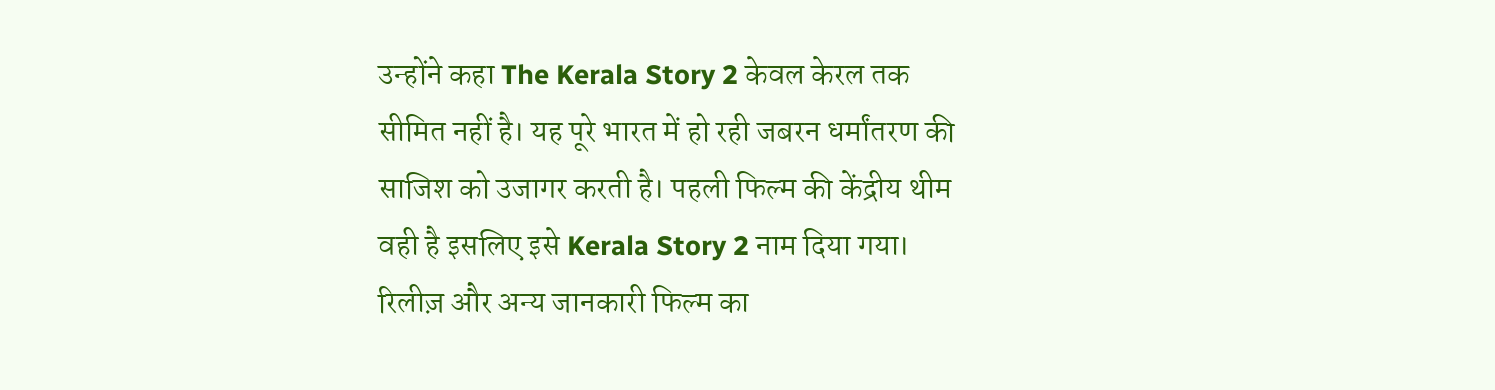उन्होंने कहा The Kerala Story 2 केवल केरल तक सीमित नहीं है। यह पूरे भारत में हो रही जबरन धर्मांतरण की साजिश को उजागर करती है। पहली फिल्म की केंद्रीय थीम वही है इसलिए इसे Kerala Story 2 नाम दिया गया। रिलीज़ और अन्य जानकारी फिल्म का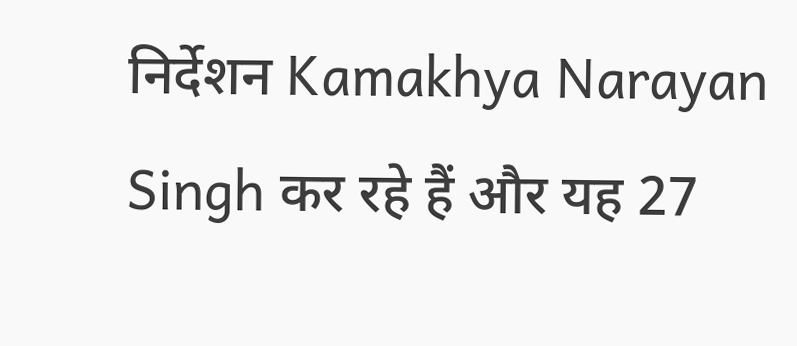निर्देशन Kamakhya Narayan Singh कर रहे हैं और यह 27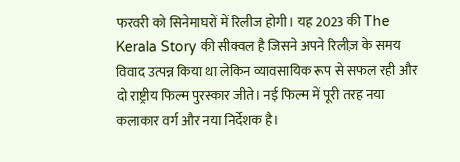फरवरी को सिनेमाघरों में रिलीज होगी। यह 2023 की The Kerala Story की सीक्वल है जिसने अपने रिलीज़ के समय विवाद उत्पन्न किया था लेकिन व्यावसायिक रूप से सफल रही और दो राष्ट्रीय फिल्म पुरस्कार जीते। नई फिल्म में पूरी तरह नया कलाकार वर्ग और नया निर्देशक है।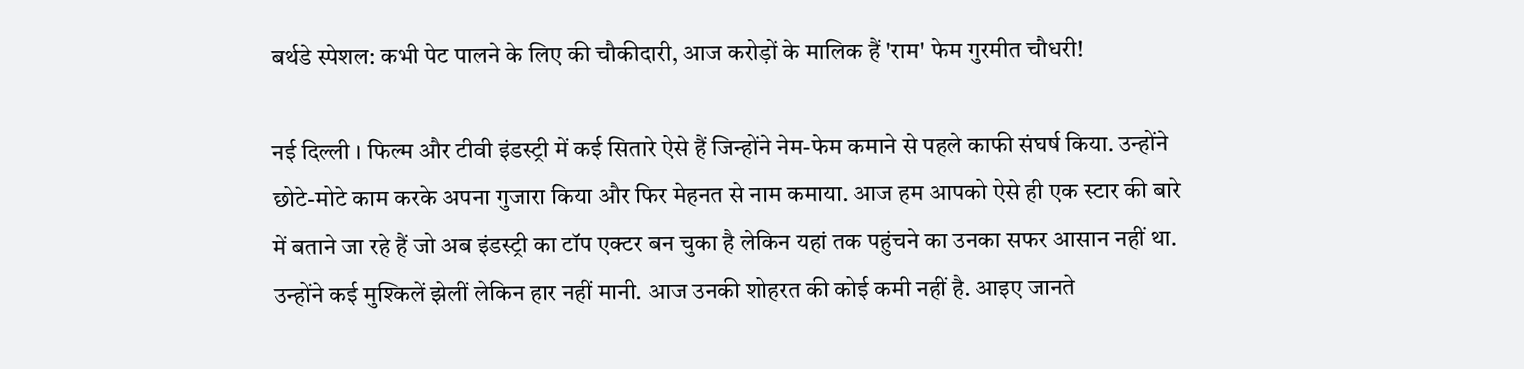बर्थडे स्पेशल: कभी पेट पालने के लिए की चौकीदारी, आज करोड़ों के मालिक हैं 'राम' फेम गुरमीत चौधरी!

नई दिल्ली । फिल्म और टीवी इंडस्ट्री में कई सितारे ऐसे हैं जिन्होंने नेम-फेम कमाने से पहले काफी संघर्ष किया. उन्होंने छोटे-मोटे काम करके अपना गुजारा किया और फिर मेहनत से नाम कमाया. आज हम आपको ऐसे ही एक स्टार की बारे में बताने जा रहे हैं जो अब इंडस्ट्री का टॉप एक्टर बन चुका है लेकिन यहां तक पहुंचने का उनका सफर आसान नहीं था. उन्होंने कई मुश्किलें झेलीं लेकिन हार नहीं मानी. आज उनकी शोहरत की कोई कमी नहीं है. आइए जानते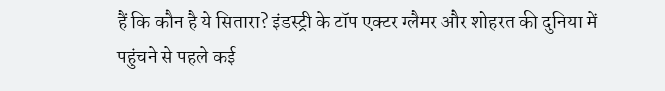हैं कि कौन है ये सितारा? इंडस्ट्री के टॉप एक्टर ग्लैमर और शोहरत की दुनिया में पहुंचने से पहले कई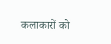कलाकारों को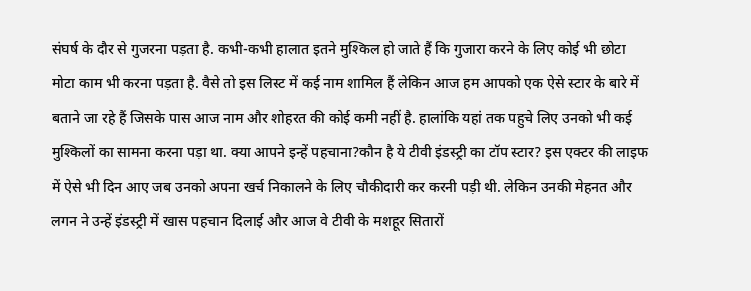संघर्ष के दौर से गुजरना पड़ता है. कभी-कभी हालात इतने मुश्किल हो जाते हैं कि गुजारा करने के लिए कोई भी छोटा मोटा काम भी करना पड़ता है. वैसे तो इस लिस्ट में कई नाम शामिल हैं लेकिन आज हम आपको एक ऐसे स्टार के बारे में बताने जा रहे हैं जिसके पास आज नाम और शोहरत की कोई कमी नहीं है. हालांकि यहां तक पहुचे लिए उनको भी कई मुश्किलों का सामना करना पड़ा था. क्या आपने इन्हें पहचाना?कौन है ये टीवी इंडस्ट्री का टॉप स्टार? इस एक्टर की लाइफ में ऐसे भी दिन आए जब उनको अपना खर्च निकालने के लिए चौकीदारी कर करनी पड़ी थी. लेकिन उनकी मेहनत और लगन ने उन्हें इंडस्ट्री में खास पहचान दिलाई और आज वे टीवी के मशहूर सितारों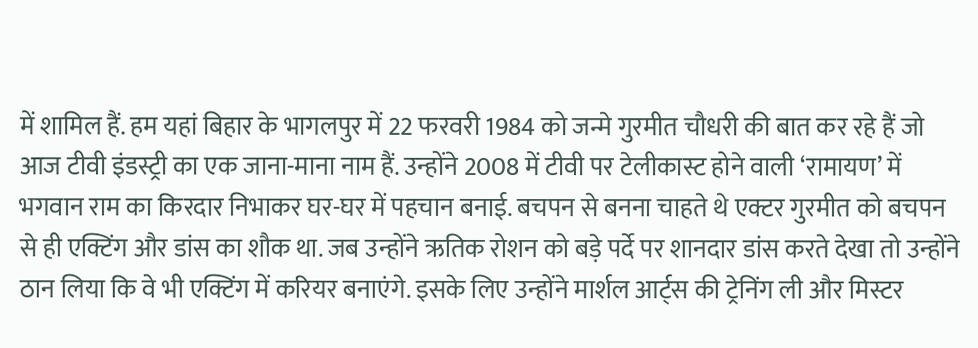में शामिल हैं. हम यहां बिहार के भागलपुर में 22 फरवरी 1984 को जन्मे गुरमीत चौधरी की बात कर रहे हैं जो आज टीवी इंडस्ट्री का एक जाना-माना नाम हैं. उन्होंने 2008 में टीवी पर टेलीकास्ट होने वाली ‘रामायण’ में भगवान राम का किरदार निभाकर घर-घर में पहचान बनाई. बचपन से बनना चाहते थे एक्टर गुरमीत को बचपन से ही एक्टिंग और डांस का शौक था. जब उन्होंने ऋतिक रोशन को बड़े पर्दे पर शानदार डांस करते देखा तो उन्होंने ठान लिया कि वे भी एक्टिंग में करियर बनाएंगे. इसके लिए उन्होंने मार्शल आर्ट्स की ट्रेनिंग ली और मिस्टर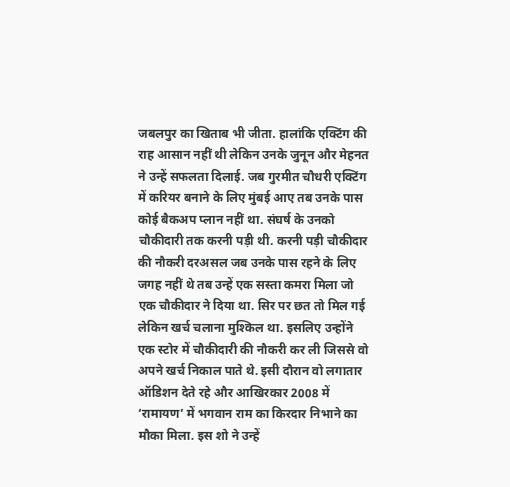जबलपुर का खिताब भी जीता. हालांकि एक्टिंग की राह आसान नहीं थी लेकिन उनके जुनून और मेहनत ने उन्हें सफलता दिलाई. जब गुरमीत चौधरी एक्टिंग में करियर बनाने के लिए मुंबई आए तब उनके पास कोई बैकअप प्लान नहीं था. संघर्ष के उनको चौकीदारी तक करनी पड़ी थी. करनी पड़ी चौकीदार की नौकरी दरअसल जब उनके पास रहने के लिए जगह नहीं थे तब उन्हें एक सस्ता कमरा मिला जो एक चौकीदार ने दिया था. सिर पर छत तो मिल गई लेकिन खर्च चलाना मुश्किल था. इसलिए उन्होंने एक स्टोर में चौकीदारी की नौकरी कर ली जिससे वो अपने खर्च निकाल पाते थे. इसी दौरान वो लगातार ऑडिशन देते रहे और आखिरकार 2008 में ‘रामायण’ में भगवान राम का किरदार निभाने का मौका मिला. इस शो ने उन्हें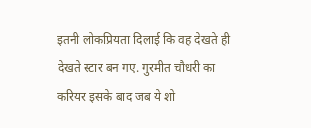इतनी लोकप्रियता दिलाई कि वह देखते ही देखते स्टार बन गए. गुरमीत चौधरी का करियर इसके बाद जब ये शो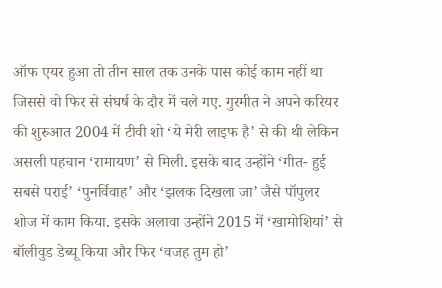ऑफ एयर हुआ तो तीन साल तक उनके पास कोई काम नहीं था जिससे वो फिर से संघर्ष के दौर में चले गए. गुरमीत ने अपने करियर की शुरुआत 2004 में टीवी शो ‘ये मेरी लाइफ है’ से की थी लेकिन असली पहचान ‘रामायण’ से मिली. इसके बाद उन्होंने ‘गीत- हुई सबसे पराई’ ‘पुनर्विवाह’ और ‘झलक दिखला जा’ जैसे पॉपुलर शोज में काम किया. इसके अलावा उन्होंने 2015 में ‘खामोशियां’ से बॉलीवुड डेब्यू किया और फिर ‘वजह तुम हो’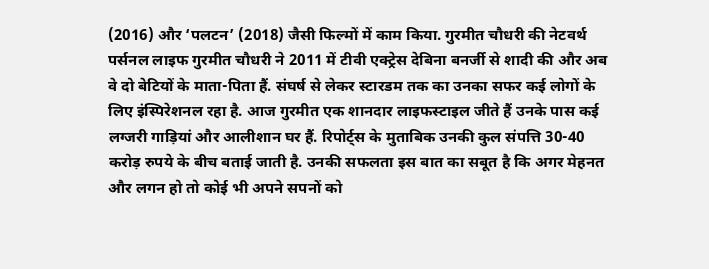(2016) और ‘पलटन’ (2018) जैसी फिल्मों में काम किया. गुरमीत चौधरी की नेटवर्थ पर्सनल लाइफ गुरमीत चौधरी ने 2011 में टीवी एक्ट्रेस देबिना बनर्जी से शादी की और अब वे दो बेटियों के माता-पिता हैं. संघर्ष से लेकर स्टारडम तक का उनका सफर कई लोगों के लिए इंस्पिरेशनल रहा है. आज गुरमीत एक शानदार लाइफस्टाइल जीते हैं उनके पास कई लग्जरी गाड़ियां और आलीशान घर हैं. रिपोर्ट्स के मुताबिक उनकी कुल संपत्ति 30-40 करोड़ रुपये के बीच बताई जाती है. उनकी सफलता इस बात का सबूत है कि अगर मेहनत और लगन हो तो कोई भी अपने सपनों को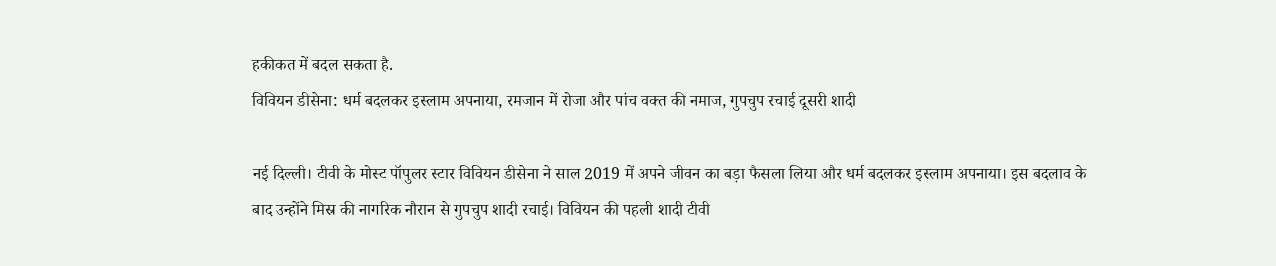हकीकत में बदल सकता है.
विवियन डीसेना: धर्म बदलकर इस्लाम अपनाया, रमजान में रोजा और पांच वक्त की नमाज, गुपचुप रचाई दूसरी शादी

नई दिल्ली। टीवी के मोस्ट पॉपुलर स्टार विवियन डीसेना ने साल 2019 में अपने जीवन का बड़ा फैसला लिया और धर्म बदलकर इस्लाम अपनाया। इस बदलाव के बाद उन्होंने मिस्र की नागरिक नौरान से गुपचुप शादी रचाई। विवियन की पहली शादी टीवी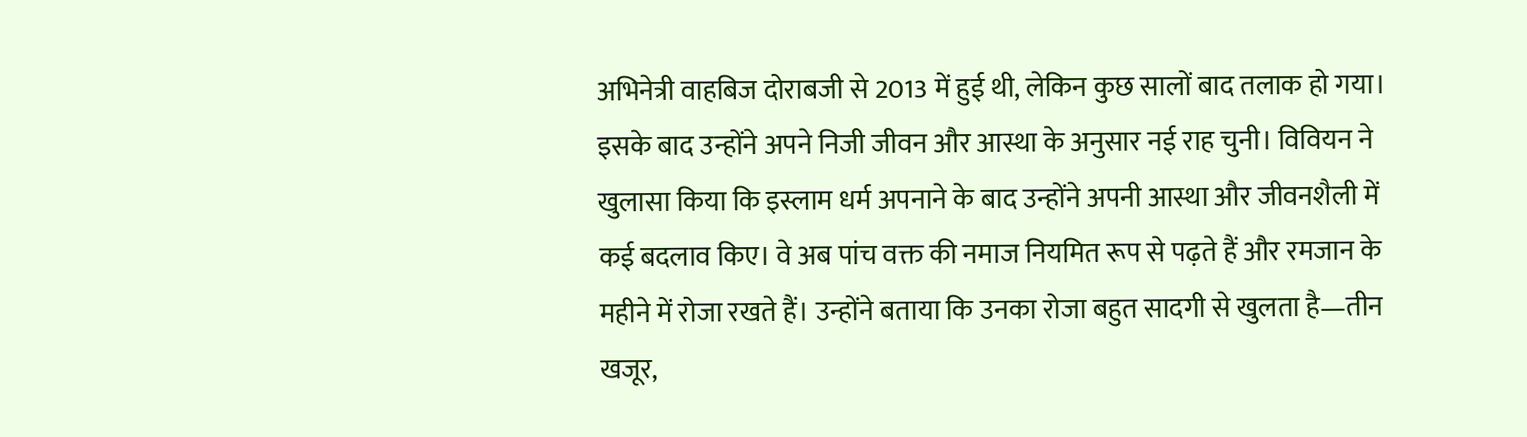अभिनेत्री वाहबिज दोराबजी से 2013 में हुई थी, लेकिन कुछ सालों बाद तलाक हो गया। इसके बाद उन्होंने अपने निजी जीवन और आस्था के अनुसार नई राह चुनी। विवियन ने खुलासा किया कि इस्लाम धर्म अपनाने के बाद उन्होंने अपनी आस्था और जीवनशैली में कई बदलाव किए। वे अब पांच वक्त की नमाज नियमित रूप से पढ़ते हैं और रमजान के महीने में रोजा रखते हैं। उन्होंने बताया कि उनका रोजा बहुत सादगी से खुलता है—तीन खजूर,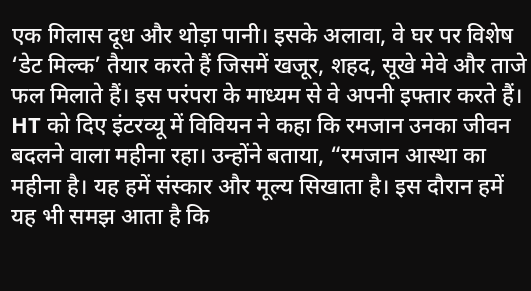एक गिलास दूध और थोड़ा पानी। इसके अलावा, वे घर पर विशेष ‘डेट मिल्क’ तैयार करते हैं जिसमें खजूर, शहद, सूखे मेवे और ताजे फल मिलाते हैं। इस परंपरा के माध्यम से वे अपनी इफ्तार करते हैं। HT को दिए इंटरव्यू में विवियन ने कहा कि रमजान उनका जीवन बदलने वाला महीना रहा। उन्होंने बताया, “रमजान आस्था का महीना है। यह हमें संस्कार और मूल्य सिखाता है। इस दौरान हमें यह भी समझ आता है कि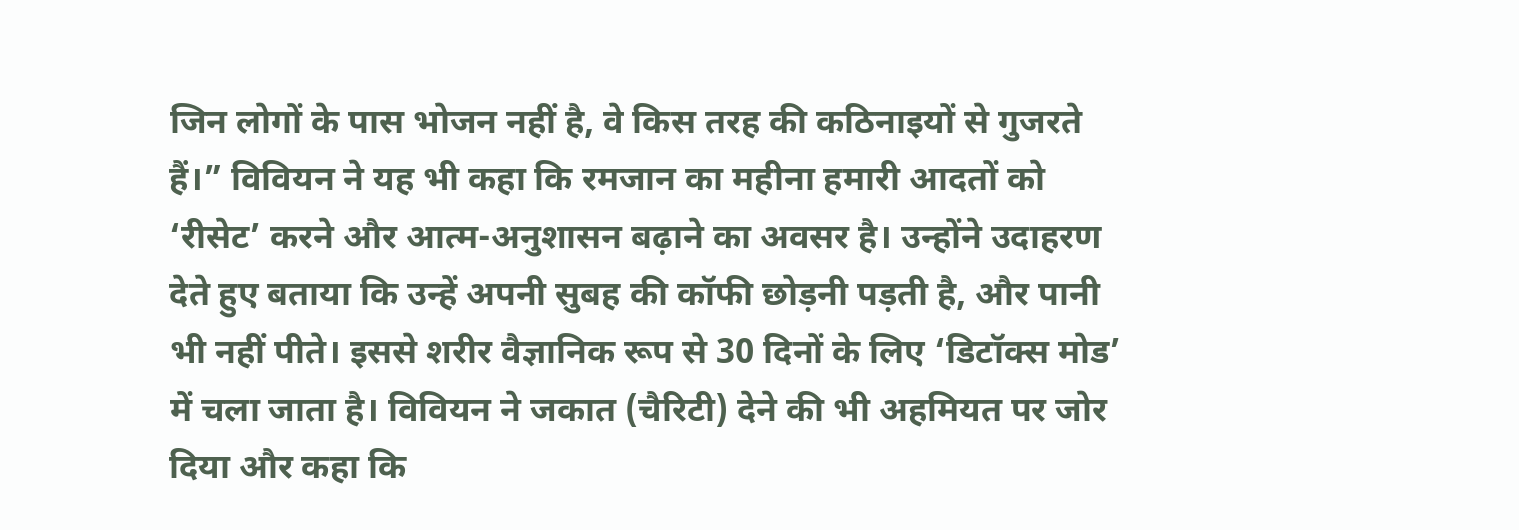जिन लोगों के पास भोजन नहीं है, वे किस तरह की कठिनाइयों से गुजरते हैं।” विवियन ने यह भी कहा कि रमजान का महीना हमारी आदतों को ‘रीसेट’ करने और आत्म-अनुशासन बढ़ाने का अवसर है। उन्होंने उदाहरण देते हुए बताया कि उन्हें अपनी सुबह की कॉफी छोड़नी पड़ती है, और पानी भी नहीं पीते। इससे शरीर वैज्ञानिक रूप से 30 दिनों के लिए ‘डिटॉक्स मोड’ में चला जाता है। विवियन ने जकात (चैरिटी) देने की भी अहमियत पर जोर दिया और कहा कि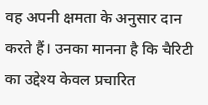वह अपनी क्षमता के अनुसार दान करते हैं। उनका मानना है कि चैरिटी का उद्देश्य केवल प्रचारित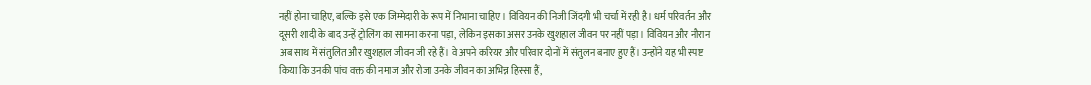नहीं होना चाहिए, बल्कि इसे एक जिम्मेदारी के रूप में निभाना चाहिए। विवियन की निजी जिंदगी भी चर्चा में रही है। धर्म परिवर्तन और दूसरी शादी के बाद उन्हें ट्रोलिंग का सामना करना पड़ा, लेकिन इसका असर उनके खुशहाल जीवन पर नहीं पड़ा। विवियन और नौरान अब साथ में संतुलित और खुशहाल जीवन जी रहे हैं। वे अपने करियर और परिवार दोनों में संतुलन बनाए हुए हैं। उन्होंने यह भी स्पष्ट किया कि उनकी पांच वक्त की नमाज और रोजा उनके जीवन का अभिन्न हिस्सा हैं,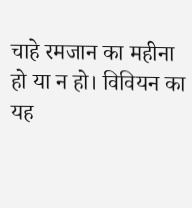चाहे रमजान का महीना हो या न हो। विवियन का यह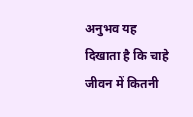अनुभव यह दिखाता है कि चाहे जीवन में कितनी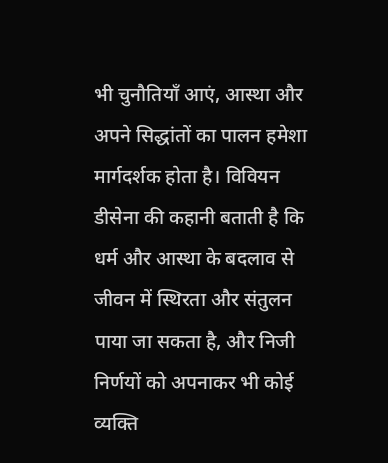भी चुनौतियाँ आएं, आस्था और अपने सिद्धांतों का पालन हमेशा मार्गदर्शक होता है। विवियन डीसेना की कहानी बताती है कि धर्म और आस्था के बदलाव से जीवन में स्थिरता और संतुलन पाया जा सकता है, और निजी निर्णयों को अपनाकर भी कोई व्यक्ति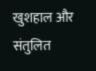खुशहाल और संतुलित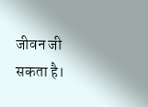जीवन जी सकता है।